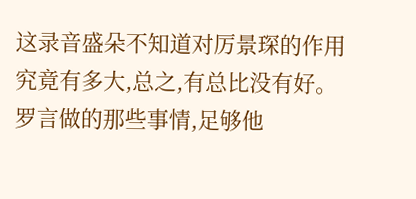这录音盛朵不知道对厉景琛的作用究竟有多大,总之,有总比没有好。
罗言做的那些事情,足够他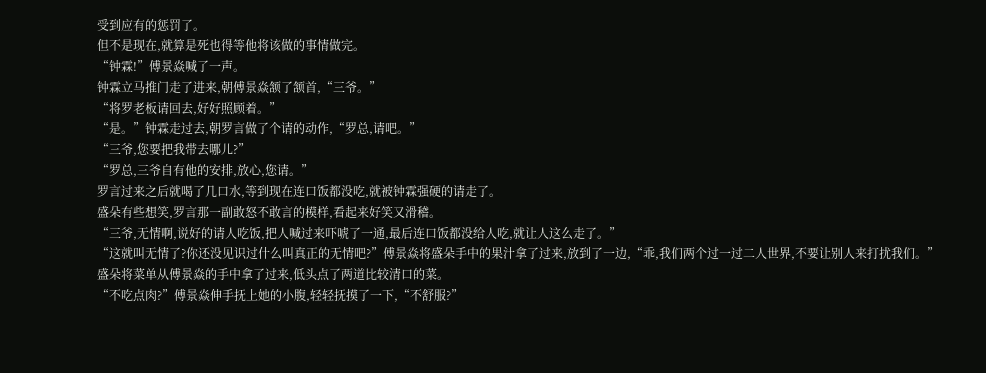受到应有的惩罚了。
但不是现在,就算是死也得等他将该做的事情做完。
“钟霖!”傅景焱喊了一声。
钟霖立马推门走了进来,朝傅景焱颔了颔首,“三爷。”
“将罗老板请回去,好好照顾着。”
“是。”钟霖走过去,朝罗言做了个请的动作,“罗总,请吧。”
“三爷,您要把我带去哪儿?”
“罗总,三爷自有他的安排,放心,您请。”
罗言过来之后就喝了几口水,等到现在连口饭都没吃,就被钟霖强硬的请走了。
盛朵有些想笑,罗言那一副敢怒不敢言的模样,看起来好笑又滑稽。
“三爷,无情啊,说好的请人吃饭,把人喊过来吓唬了一通,最后连口饭都没给人吃,就让人这么走了。”
“这就叫无情了?你还没见识过什么叫真正的无情吧?”傅景焱将盛朵手中的果汁拿了过来,放到了一边,“乖,我们两个过一过二人世界,不要让别人来打扰我们。”
盛朵将菜单从傅景焱的手中拿了过来,低头点了两道比较清口的菜。
“不吃点肉?”傅景焱伸手抚上她的小腹,轻轻抚摸了一下,“不舒服?”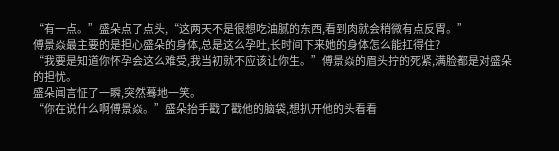“有一点。”盛朵点了点头,“这两天不是很想吃油腻的东西,看到肉就会稍微有点反胃。”
傅景焱最主要的是担心盛朵的身体,总是这么孕吐,长时间下来她的身体怎么能扛得住?
“我要是知道你怀孕会这么难受,我当初就不应该让你生。”傅景焱的眉头拧的死紧,满脸都是对盛朵的担忧。
盛朵闻言怔了一瞬,突然蓦地一笑。
“你在说什么啊傅景焱。”盛朵抬手戳了戳他的脑袋,想扒开他的头看看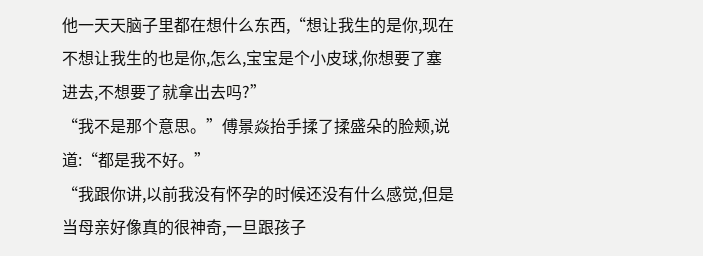他一天天脑子里都在想什么东西,“想让我生的是你,现在不想让我生的也是你,怎么,宝宝是个小皮球,你想要了塞进去,不想要了就拿出去吗?”
“我不是那个意思。”傅景焱抬手揉了揉盛朵的脸颊,说道:“都是我不好。”
“我跟你讲,以前我没有怀孕的时候还没有什么感觉,但是当母亲好像真的很神奇,一旦跟孩子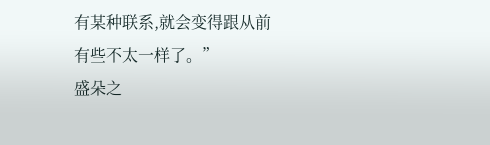有某种联系,就会变得跟从前有些不太一样了。”
盛朵之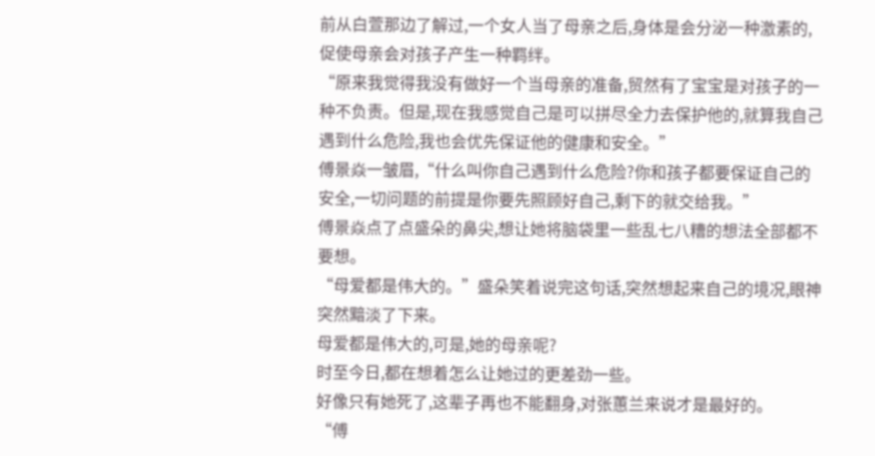前从白萱那边了解过,一个女人当了母亲之后,身体是会分泌一种激素的,促使母亲会对孩子产生一种羁绊。
“原来我觉得我没有做好一个当母亲的准备,贸然有了宝宝是对孩子的一种不负责。但是,现在我感觉自己是可以拼尽全力去保护他的,就算我自己遇到什么危险,我也会优先保证他的健康和安全。”
傅景焱一皱眉,“什么叫你自己遇到什么危险?你和孩子都要保证自己的安全,一切问题的前提是你要先照顾好自己,剩下的就交给我。”
傅景焱点了点盛朵的鼻尖,想让她将脑袋里一些乱七八糟的想法全部都不要想。
“母爱都是伟大的。”盛朵笑着说完这句话,突然想起来自己的境况,眼神突然黯淡了下来。
母爱都是伟大的,可是,她的母亲呢?
时至今日,都在想着怎么让她过的更差劲一些。
好像只有她死了,这辈子再也不能翻身,对张蕙兰来说才是最好的。
“傅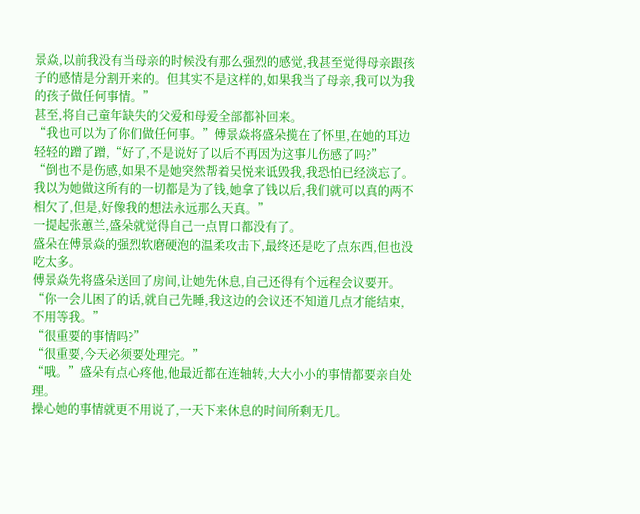景焱,以前我没有当母亲的时候没有那么强烈的感觉,我甚至觉得母亲跟孩子的感情是分割开来的。但其实不是这样的,如果我当了母亲,我可以为我的孩子做任何事情。”
甚至,将自己童年缺失的父爱和母爱全部都补回来。
“我也可以为了你们做任何事。”傅景焱将盛朵揽在了怀里,在她的耳边轻轻的蹭了蹭,“好了,不是说好了以后不再因为这事儿伤感了吗?”
“倒也不是伤感,如果不是她突然帮着吴悦来诋毁我,我恐怕已经淡忘了。我以为她做这所有的一切都是为了钱,她拿了钱以后,我们就可以真的两不相欠了,但是,好像我的想法永远那么天真。”
一提起张蕙兰,盛朵就觉得自己一点胃口都没有了。
盛朵在傅景焱的强烈软磨硬泡的温柔攻击下,最终还是吃了点东西,但也没吃太多。
傅景焱先将盛朵送回了房间,让她先休息,自己还得有个远程会议要开。
“你一会儿困了的话,就自己先睡,我这边的会议还不知道几点才能结束,不用等我。”
“很重要的事情吗?”
“很重要,今天必须要处理完。”
“哦。”盛朵有点心疼他,他最近都在连轴转,大大小小的事情都要亲自处理。
操心她的事情就更不用说了,一天下来休息的时间所剩无几。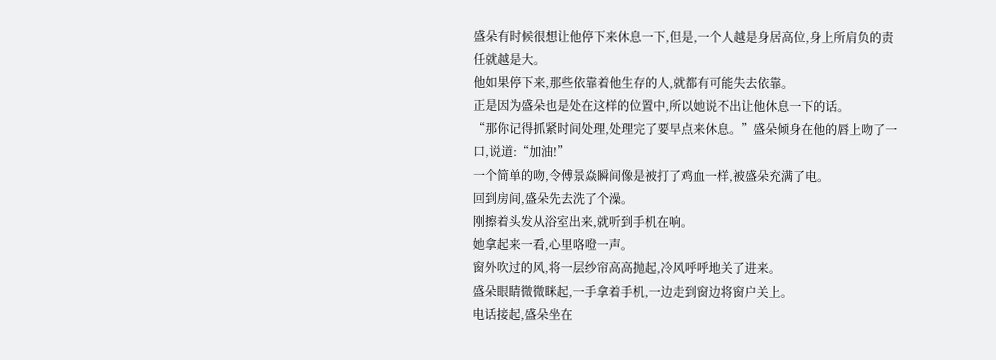盛朵有时候很想让他停下来休息一下,但是,一个人越是身居高位,身上所肩负的责任就越是大。
他如果停下来,那些依靠着他生存的人,就都有可能失去依靠。
正是因为盛朵也是处在这样的位置中,所以她说不出让他休息一下的话。
“那你记得抓紧时间处理,处理完了要早点来休息。”盛朵倾身在他的唇上吻了一口,说道:“加油!”
一个简单的吻,令傅景焱瞬间像是被打了鸡血一样,被盛朵充满了电。
回到房间,盛朵先去洗了个澡。
刚擦着头发从浴室出来,就听到手机在响。
她拿起来一看,心里咯噔一声。
窗外吹过的风,将一层纱帘高高抛起,冷风呼呼地关了进来。
盛朵眼睛微微眯起,一手拿着手机,一边走到窗边将窗户关上。
电话接起,盛朵坐在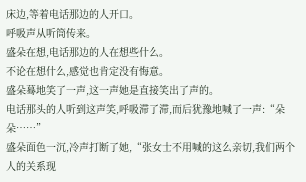床边,等着电话那边的人开口。
呼吸声从听筒传来。
盛朵在想,电话那边的人在想些什么。
不论在想什么,感觉也肯定没有悔意。
盛朵蓦地笑了一声,这一声她是直接笑出了声的。
电话那头的人听到这声笑,呼吸滞了滞,而后犹豫地喊了一声:“朵朵……”
盛朵面色一沉,冷声打断了她,“张女士不用喊的这么亲切,我们两个人的关系现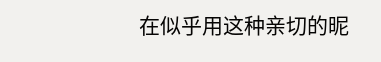在似乎用这种亲切的昵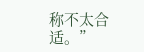称不太合适。”